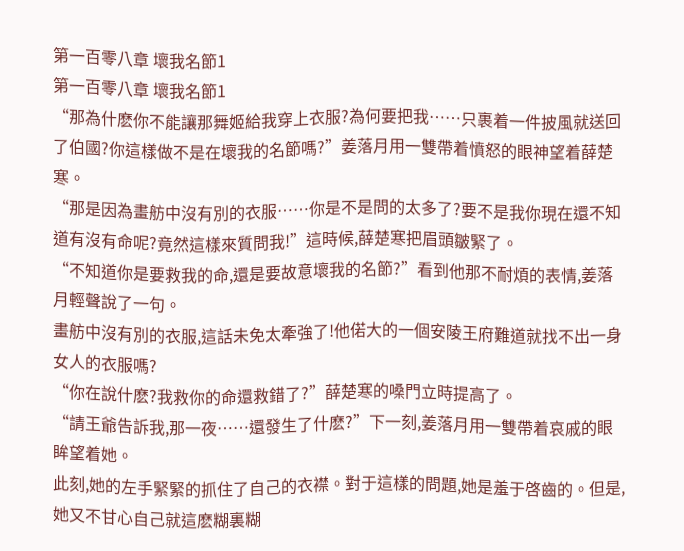第一百零八章 壞我名節1
第一百零八章 壞我名節1
“那為什麽你不能讓那舞姬給我穿上衣服?為何要把我……只裹着一件披風就送回了伯國?你這樣做不是在壞我的名節嗎?”姜落月用一雙帶着憤怒的眼神望着薛楚寒。
“那是因為畫舫中沒有別的衣服……你是不是問的太多了?要不是我你現在還不知道有沒有命呢?竟然這樣來質問我!”這時候,薛楚寒把眉頭皺緊了。
“不知道你是要救我的命,還是要故意壞我的名節?”看到他那不耐煩的表情,姜落月輕聲說了一句。
畫舫中沒有別的衣服,這話未免太牽強了!他偌大的一個安陵王府難道就找不出一身女人的衣服嗎?
“你在說什麽?我救你的命還救錯了?”薛楚寒的嗓門立時提高了。
“請王爺告訴我,那一夜……還發生了什麽?”下一刻,姜落月用一雙帶着哀戚的眼眸望着她。
此刻,她的左手緊緊的抓住了自己的衣襟。對于這樣的問題,她是羞于啓齒的。但是,她又不甘心自己就這麽糊裏糊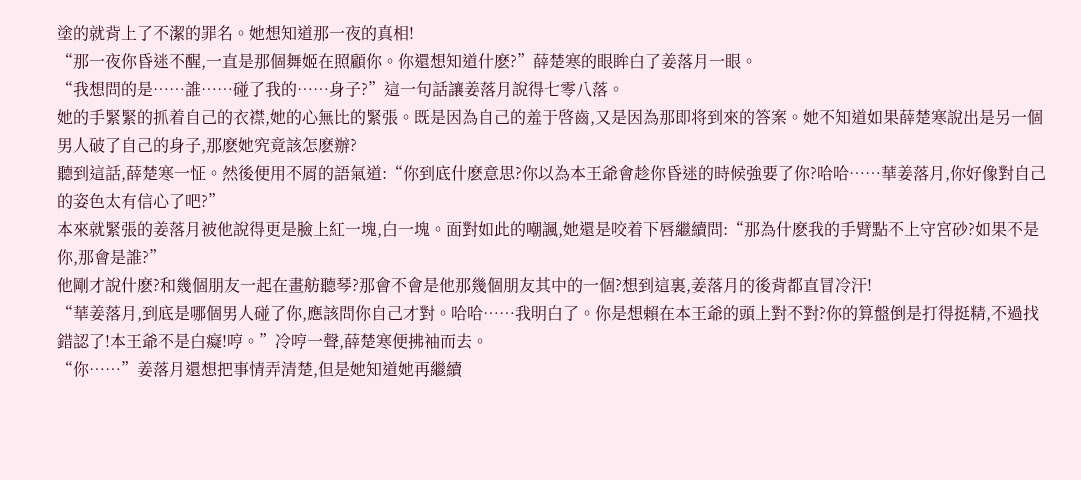塗的就背上了不潔的罪名。她想知道那一夜的真相!
“那一夜你昏迷不醒,一直是那個舞姬在照顧你。你還想知道什麽?”薛楚寒的眼眸白了姜落月一眼。
“我想問的是……誰……碰了我的……身子?”這一句話讓姜落月說得七零八落。
她的手緊緊的抓着自己的衣襟,她的心無比的緊張。既是因為自己的羞于啓齒,又是因為那即将到來的答案。她不知道如果薛楚寒說出是另一個男人破了自己的身子,那麽她究竟該怎麽辦?
聽到這話,薛楚寒一怔。然後便用不屑的語氣道:“你到底什麽意思?你以為本王爺會趁你昏迷的時候強要了你?哈哈……華姜落月,你好像對自己的姿色太有信心了吧?”
本來就緊張的姜落月被他說得更是臉上紅一塊,白一塊。面對如此的嘲諷,她還是咬着下唇繼續問:“那為什麽我的手臂點不上守宮砂?如果不是你,那會是誰?”
他剛才說什麽?和幾個朋友一起在畫舫聽琴?那會不會是他那幾個朋友其中的一個?想到這裏,姜落月的後背都直冒冷汗!
“華姜落月,到底是哪個男人碰了你,應該問你自己才對。哈哈……我明白了。你是想賴在本王爺的頭上對不對?你的算盤倒是打得挺精,不過找錯認了!本王爺不是白癡!哼。”冷哼一聲,薛楚寒便拂袖而去。
“你……”姜落月還想把事情弄清楚,但是她知道她再繼續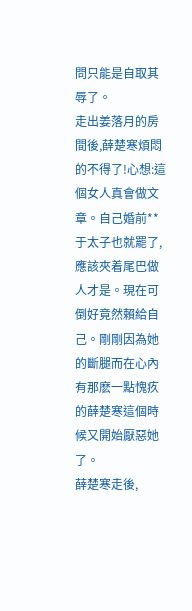問只能是自取其辱了。
走出姜落月的房間後,薛楚寒煩悶的不得了!心想:這個女人真會做文章。自己婚前**于太子也就罷了,應該夾着尾巴做人才是。現在可倒好竟然賴給自己。剛剛因為她的斷腿而在心內有那麽一點愧疚的薛楚寒這個時候又開始厭惡她了。
薛楚寒走後,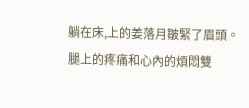躺在床,上的姜落月皺緊了眉頭。腿上的疼痛和心內的煩悶雙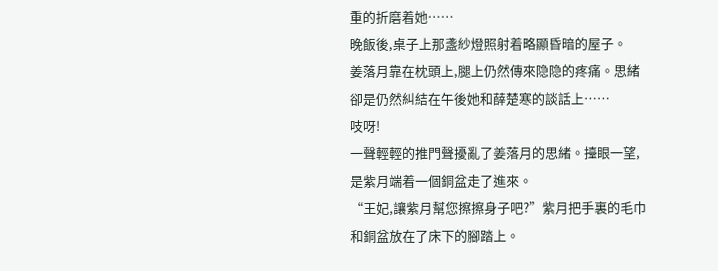重的折磨着她……
晚飯後,桌子上那盞紗燈照射着略顯昏暗的屋子。
姜落月靠在枕頭上,腿上仍然傳來隐隐的疼痛。思緒卻是仍然糾結在午後她和薛楚寒的談話上……
吱呀!
一聲輕輕的推門聲擾亂了姜落月的思緒。擡眼一望,是紫月端着一個銅盆走了進來。
“王妃,讓紫月幫您擦擦身子吧?”紫月把手裏的毛巾和銅盆放在了床下的腳踏上。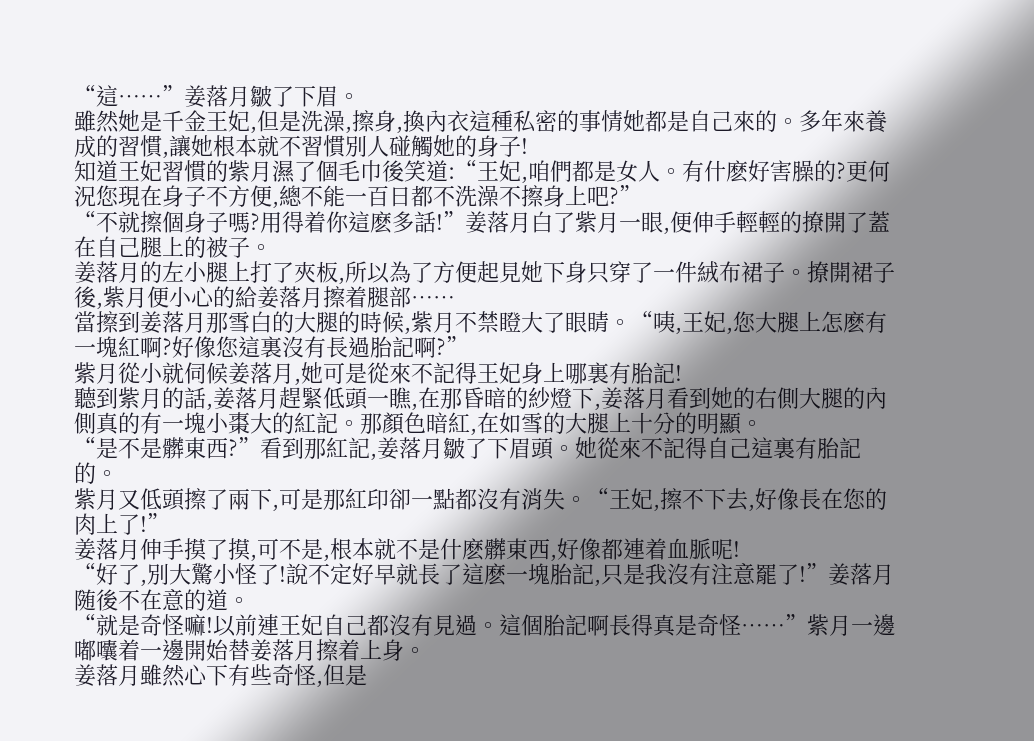“這……”姜落月皺了下眉。
雖然她是千金王妃,但是洗澡,擦身,換內衣這種私密的事情她都是自己來的。多年來養成的習慣,讓她根本就不習慣別人碰觸她的身子!
知道王妃習慣的紫月濕了個毛巾後笑道:“王妃,咱們都是女人。有什麽好害臊的?更何況您現在身子不方便,總不能一百日都不洗澡不擦身上吧?”
“不就擦個身子嗎?用得着你這麽多話!”姜落月白了紫月一眼,便伸手輕輕的撩開了蓋在自己腿上的被子。
姜落月的左小腿上打了夾板,所以為了方便起見她下身只穿了一件絨布裙子。撩開裙子後,紫月便小心的給姜落月擦着腿部……
當擦到姜落月那雪白的大腿的時候,紫月不禁瞪大了眼睛。“咦,王妃,您大腿上怎麽有一塊紅啊?好像您這裏沒有長過胎記啊?”
紫月從小就伺候姜落月,她可是從來不記得王妃身上哪裏有胎記!
聽到紫月的話,姜落月趕緊低頭一瞧,在那昏暗的紗燈下,姜落月看到她的右側大腿的內側真的有一塊小棗大的紅記。那顏色暗紅,在如雪的大腿上十分的明顯。
“是不是髒東西?”看到那紅記,姜落月皺了下眉頭。她從來不記得自己這裏有胎記的。
紫月又低頭擦了兩下,可是那紅印卻一點都沒有消失。“王妃,擦不下去,好像長在您的肉上了!”
姜落月伸手摸了摸,可不是,根本就不是什麽髒東西,好像都連着血脈呢!
“好了,別大驚小怪了!說不定好早就長了這麽一塊胎記,只是我沒有注意罷了!”姜落月随後不在意的道。
“就是奇怪嘛!以前連王妃自己都沒有見過。這個胎記啊長得真是奇怪……”紫月一邊嘟囔着一邊開始替姜落月擦着上身。
姜落月雖然心下有些奇怪,但是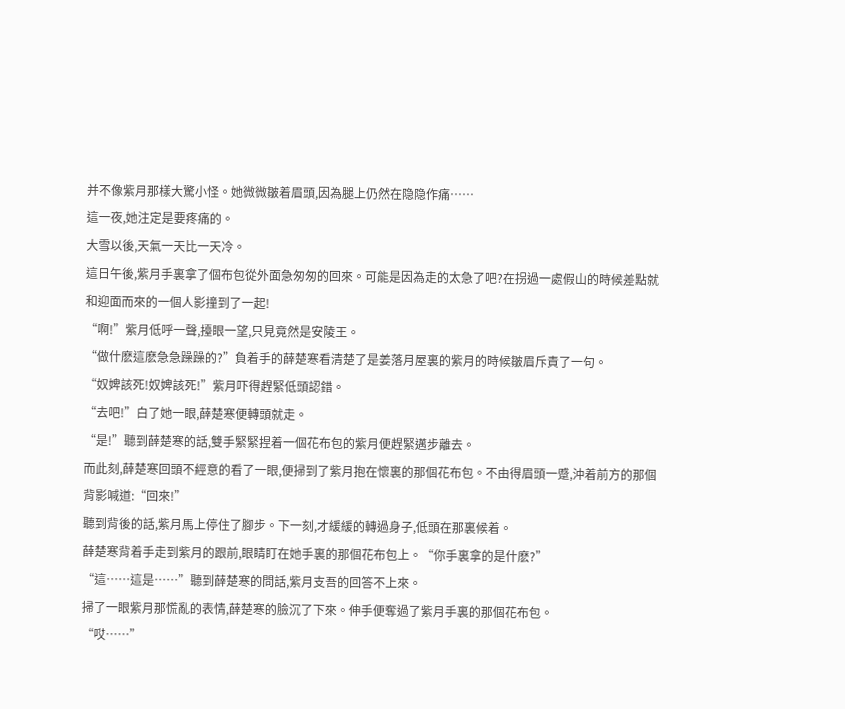并不像紫月那樣大驚小怪。她微微皺着眉頭,因為腿上仍然在隐隐作痛……
這一夜,她注定是要疼痛的。
大雪以後,天氣一天比一天冷。
這日午後,紫月手裏拿了個布包從外面急匆匆的回來。可能是因為走的太急了吧?在拐過一處假山的時候差點就和迎面而來的一個人影撞到了一起!
“啊!”紫月低呼一聲,擡眼一望,只見竟然是安陵王。
“做什麽這麽急急躁躁的?”負着手的薛楚寒看清楚了是姜落月屋裏的紫月的時候皺眉斥責了一句。
“奴婢該死!奴婢該死!”紫月吓得趕緊低頭認錯。
“去吧!”白了她一眼,薛楚寒便轉頭就走。
“是!”聽到薛楚寒的話,雙手緊緊捏着一個花布包的紫月便趕緊邁步離去。
而此刻,薛楚寒回頭不經意的看了一眼,便掃到了紫月抱在懷裏的那個花布包。不由得眉頭一蹙,沖着前方的那個背影喊道:“回來!”
聽到背後的話,紫月馬上停住了腳步。下一刻,才緩緩的轉過身子,低頭在那裏候着。
薛楚寒背着手走到紫月的跟前,眼睛盯在她手裏的那個花布包上。“你手裏拿的是什麽?”
“這……這是……”聽到薛楚寒的問話,紫月支吾的回答不上來。
掃了一眼紫月那慌亂的表情,薛楚寒的臉沉了下來。伸手便奪過了紫月手裏的那個花布包。
“哎……”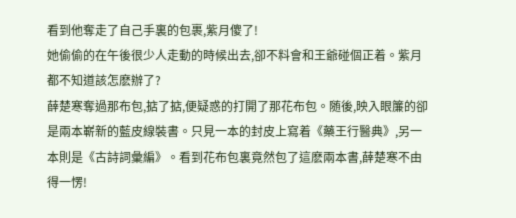看到他奪走了自己手裏的包裹,紫月傻了!
她偷偷的在午後很少人走動的時候出去,卻不料會和王爺碰個正着。紫月都不知道該怎麽辦了?
薛楚寒奪過那布包,掂了掂,便疑惑的打開了那花布包。随後,映入眼簾的卻是兩本嶄新的藍皮線裝書。只見一本的封皮上寫着《藥王行醫典》,另一本則是《古詩詞彙編》。看到花布包裏竟然包了這麽兩本書,薛楚寒不由得一愣!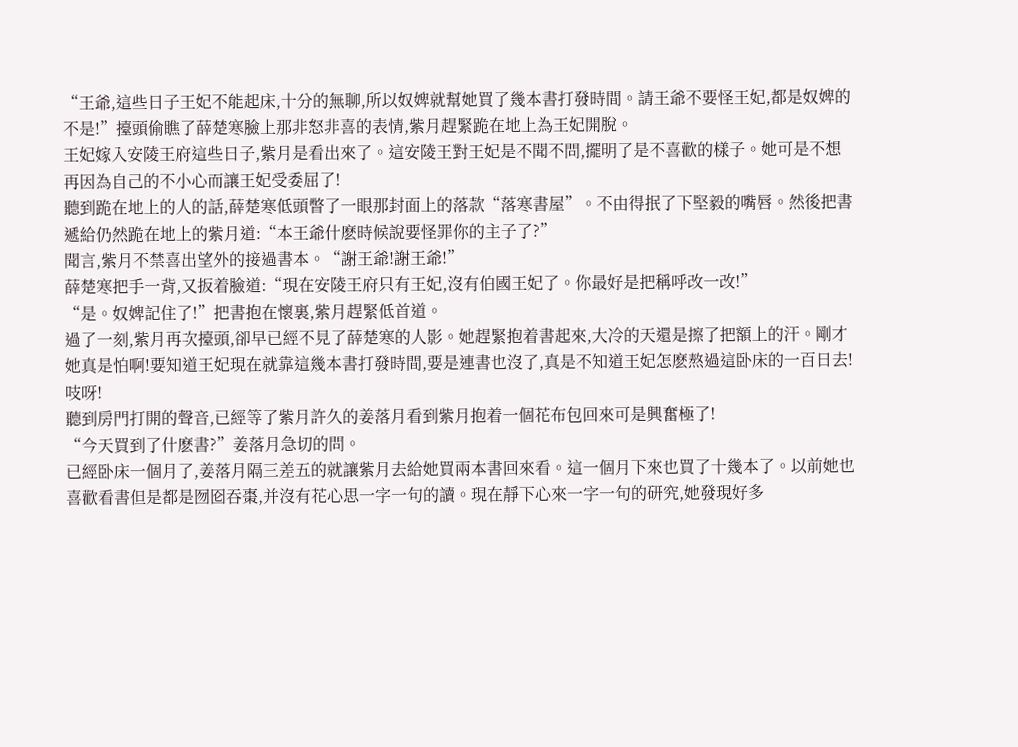“王爺,這些日子王妃不能起床,十分的無聊,所以奴婢就幫她買了幾本書打發時間。請王爺不要怪王妃,都是奴婢的不是!”擡頭偷瞧了薛楚寒臉上那非怒非喜的表情,紫月趕緊跪在地上為王妃開脫。
王妃嫁入安陵王府這些日子,紫月是看出來了。這安陵王對王妃是不聞不問,擺明了是不喜歡的樣子。她可是不想再因為自己的不小心而讓王妃受委屈了!
聽到跪在地上的人的話,薛楚寒低頭瞥了一眼那封面上的落款“落寒書屋”。不由得抿了下堅毅的嘴唇。然後把書遞給仍然跪在地上的紫月道:“本王爺什麽時候說要怪罪你的主子了?”
聞言,紫月不禁喜出望外的接過書本。“謝王爺!謝王爺!”
薛楚寒把手一背,又扳着臉道:“現在安陵王府只有王妃,沒有伯國王妃了。你最好是把稱呼改一改!”
“是。奴婢記住了!”把書抱在懷裏,紫月趕緊低首道。
過了一刻,紫月再次擡頭,卻早已經不見了薛楚寒的人影。她趕緊抱着書起來,大冷的天還是擦了把額上的汗。剛才她真是怕啊!要知道王妃現在就靠這幾本書打發時間,要是連書也沒了,真是不知道王妃怎麽熬過這卧床的一百日去!
吱呀!
聽到房門打開的聲音,已經等了紫月許久的姜落月看到紫月抱着一個花布包回來可是興奮極了!
“今天買到了什麽書?”姜落月急切的問。
已經卧床一個月了,姜落月隔三差五的就讓紫月去給她買兩本書回來看。這一個月下來也買了十幾本了。以前她也喜歡看書但是都是囫囵吞棗,并沒有花心思一字一句的讀。現在靜下心來一字一句的研究,她發現好多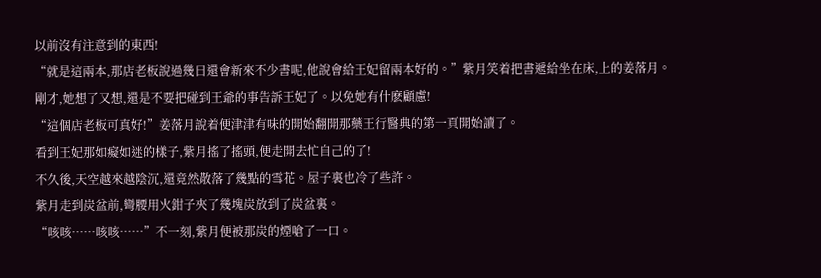以前沒有注意到的東西!
“就是這兩本,那店老板說過幾日還會新來不少書呢,他說會給王妃留兩本好的。”紫月笑着把書遞給坐在床,上的姜落月。
剛才,她想了又想,還是不要把碰到王爺的事告訴王妃了。以免她有什麽顧慮!
“這個店老板可真好!”姜落月說着便津津有味的開始翻開那藥王行醫典的第一頁開始讀了。
看到王妃那如癡如迷的樣子,紫月搖了搖頭,便走開去忙自己的了!
不久後,天空越來越陰沉,還竟然散落了幾點的雪花。屋子裏也冷了些許。
紫月走到炭盆前,彎腰用火鉗子夾了幾塊炭放到了炭盆裏。
“咳咳……咳咳……”不一刻,紫月便被那炭的煙嗆了一口。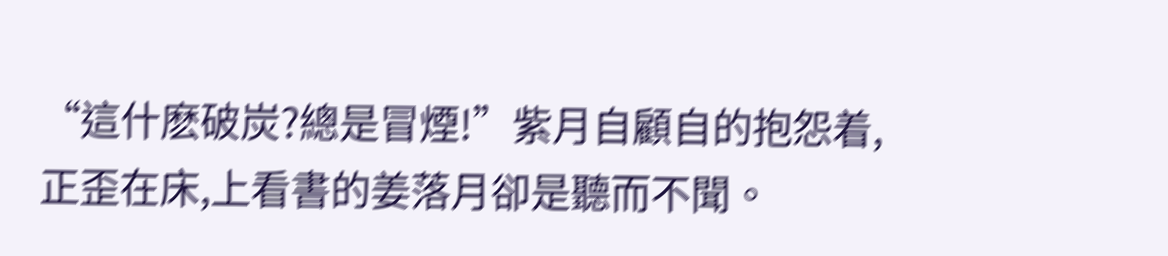“這什麽破炭?總是冒煙!”紫月自顧自的抱怨着,正歪在床,上看書的姜落月卻是聽而不聞。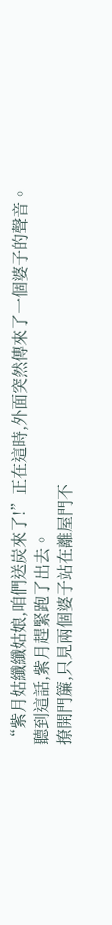“紫月姑纖纖姑娘,咱們送炭來了!”正在這時,外面突然傳來了一個婆子的聲音。
聽到這話,紫月趕緊跑了出去。
撩開門簾,只見兩個婆子站在離屋門不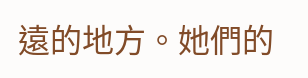遠的地方。她們的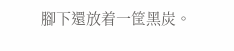腳下還放着一筐黑炭。